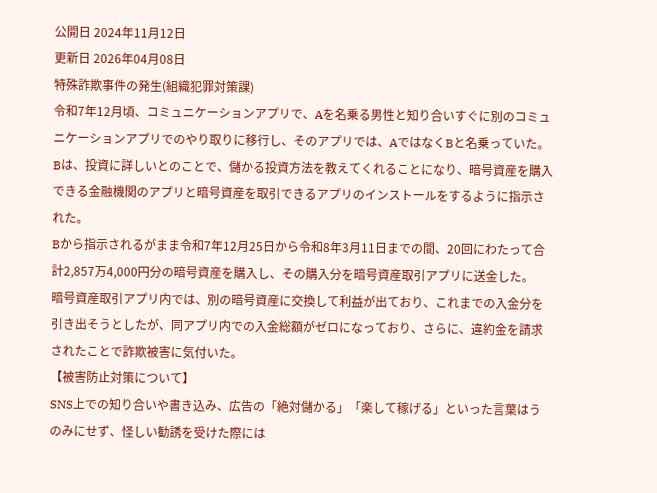公開日 2024年11月12日
更新日 2026年04月08日
特殊詐欺事件の発生(組織犯罪対策課)
令和7年12月頃、コミュニケーションアプリで、Aを名乗る男性と知り合いすぐに別のコミュニケーションアプリでのやり取りに移行し、そのアプリでは、AではなくBと名乗っていた。
Bは、投資に詳しいとのことで、儲かる投資方法を教えてくれることになり、暗号資産を購入できる金融機関のアプリと暗号資産を取引できるアプリのインストールをするように指示された。
Bから指示されるがまま令和7年12月25日から令和8年3月11日までの間、20回にわたって合計2,857万4,000円分の暗号資産を購入し、その購入分を暗号資産取引アプリに送金した。
暗号資産取引アプリ内では、別の暗号資産に交換して利益が出ており、これまでの入金分を引き出そうとしたが、同アプリ内での入金総額がゼロになっており、さらに、違約金を請求されたことで詐欺被害に気付いた。
【被害防止対策について】
SNS上での知り合いや書き込み、広告の「絶対儲かる」「楽して稼げる」といった言葉はうのみにせず、怪しい勧誘を受けた際には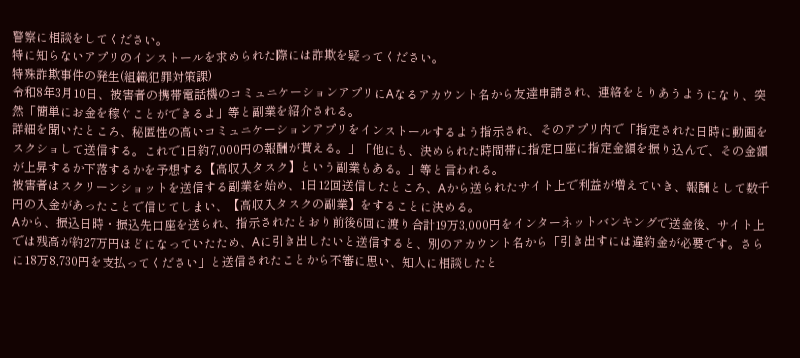警察に相談をしてください。
特に知らないアプリのインストールを求められた際には詐欺を疑ってください。
特殊詐欺事件の発生(組織犯罪対策課)
令和8年3月10日、被害者の携帯電話機のコミュニケーションアプリにAなるアカウント名から友達申請され、連絡をとりあうようになり、突然「簡単にお金を稼ぐことができるよ」等と副業を紹介される。
詳細を聞いたところ、秘匿性の高いコミュニケーションアプリをインストールするよう指示され、そのアプリ内で「指定された日時に動画をスクショして送信する。これで1日約7,000円の報酬が貰える。」「他にも、決められた時間帯に指定口座に指定金額を振り込んで、その金額が上昇するか下落するかを予想する【高収入タスク】という副業もある。」等と言われる。
被害者はスクリーンショットを送信する副業を始め、1日12回送信したところ、Aから送られたサイト上で利益が増えていき、報酬として数千円の入金があったことで信じてしまい、【高収入タスクの副業】をすることに決める。
Aから、振込日時・振込先口座を送られ、指示されたとおり前後6回に渡り合計19万3,000円をインターネットバンキングで送金後、サイト上では残高が約27万円ほどになっていたため、Aに引き出したいと送信すると、別のアカウント名から「引き出すには違約金が必要です。さらに18万8,730円を支払ってください」と送信されたことから不審に思い、知人に相談したと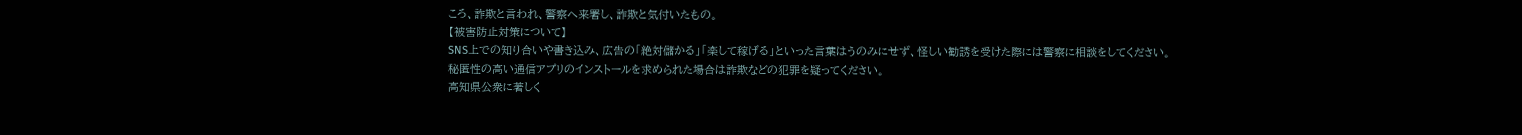ころ、詐欺と言われ、警察へ来署し、詐欺と気付いたもの。
【被害防止対策について】
SNS上での知り合いや書き込み、広告の「絶対儲かる」「楽して稼げる」といった言葉はうのみにせず、怪しい勧誘を受けた際には警察に相談をしてください。
秘匿性の高い通信アプリのインストールを求められた場合は詐欺などの犯罪を疑ってください。
高知県公衆に著しく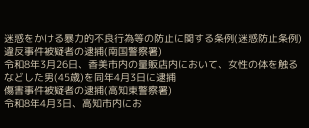迷惑をかける暴力的不良行為等の防止に関する条例(迷惑防止条例)違反事件被疑者の逮捕(南国警察署)
令和8年3月26日、香美市内の量販店内において、女性の体を触るなどした男(45歳)を同年4月3日に逮捕
傷害事件被疑者の逮捕(高知東警察署)
令和8年4月3日、高知市内にお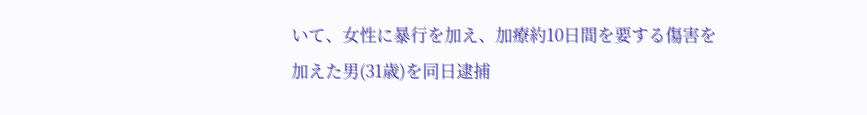いて、女性に暴行を加え、加療約10日間を要する傷害を加えた男(31歳)を同日逮捕